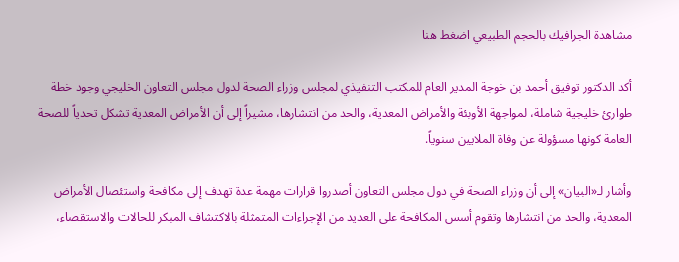مشاهدة الجرافيك بالحجم الطبيعي اضغط هنا

أكد الدكتور توفيق أحمد بن خوجة المدير العام للمكتب التنفيذي لمجلس وزراء الصحة لدول مجلس التعاون الخليجي وجود خطة طوارئ خليجية شاملة، لمواجهة الأوبئة والأمراض المعدية، والحد من انتشارها، مشيراً إلى أن الأمراض المعدية تشكل تحدياً للصحة العامة كونها مسؤولة عن وفاة الملايين سنوياً.

وأشار لـ«البيان» إلى أن وزراء الصحة في دول مجلس التعاون أصدروا قرارات مهمة عدة تهدف إلى مكافحة واستئصال الأمراض المعدية، والحد من انتشارها وتقوم أسس المكافحة على العديد من الإجراءات المتمثلة بالاكتشاف المبكر للحالات والاستقصاء،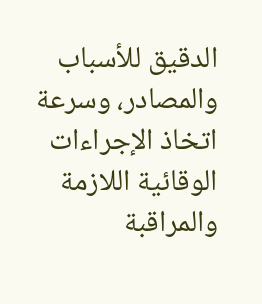الدقيق للأسباب والمصادر، وسرعة اتخاذ الإجراءات الوقائية اللازمة والمراقبة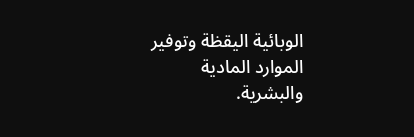الوبائية اليقظة وتوفير الموارد المادية والبشرية.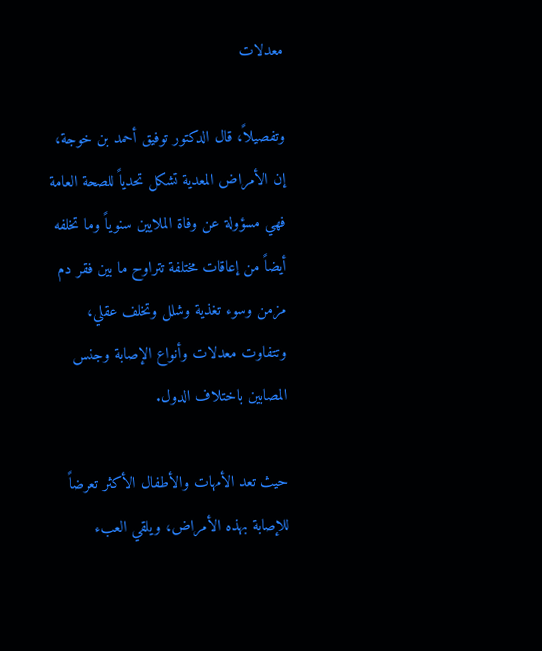معدلات

وتفصيلاً، قال الدكتور توفيق أحمد بن خوجة، إن الأمراض المعدية تشكل تحدياً للصحة العامة فهي مسؤولة عن وفاة الملايين سنوياً وما تخلفه أيضاً من إعاقات مختلفة تتراوح ما بين فقر دم مزمن وسوء تغذية وشلل وتخلف عقلي، وتتفاوت معدلات وأنواع الإصابة وجنس المصابين باختلاف الدول.

حيث تعد الأمهات والأطفال الأكثر تعرضاً للإصابة بهذه الأمراض، ويلقي العبء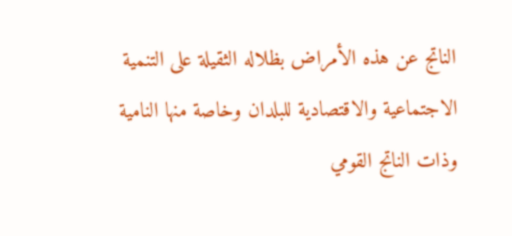الناتج عن هذه الأمراض بظلاله الثقيلة على التنمية الاجتماعية والاقتصادية للبلدان وخاصة منها النامية وذات الناتج القومي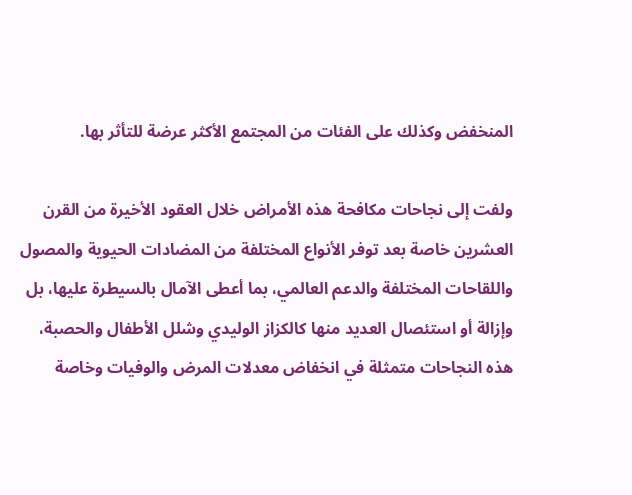المنخفض وكذلك على الفئات من المجتمع الأكثر عرضة للتأثر بها.

ولفت إلى نجاحات مكافحة هذه الأمراض خلال العقود الأخيرة من القرن العشرين خاصة بعد توفر الأنواع المختلفة من المضادات الحيوية والمصول واللقاحات المختلفة والدعم العالمي، بما أعطى الآمال بالسيطرة عليها، بل وإزالة أو استئصال العديد منها كالكزاز الوليدي وشلل الأطفال والحصبة، هذه النجاحات متمثلة في انخفاض معدلات المرض والوفيات وخاصة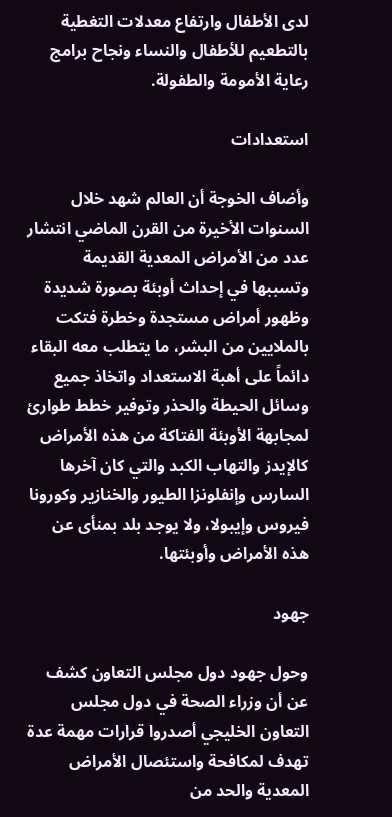لدى الأطفال وارتفاع معدلات التغطية بالتطعيم للأطفال والنساء ونجاح برامج رعاية الأمومة والطفولة.

استعدادات

وأضاف الخوجة أن العالم شهد خلال السنوات الأخيرة من القرن الماضي انتشار عدد من الأمراض المعدية القديمة وتسببها في إحداث أوبئة بصورة شديدة وظهور أمراض مستجدة وخطرة فتكت بالملايين من البشر، ما يتطلب معه البقاء دائماً على أهبة الاستعداد واتخاذ جميع وسائل الحيطة والحذر وتوفير خطط طوارئ لمجابهة الأوبئة الفتاكة من هذه الأمراض كالإيدز والتهاب الكبد والتي كان آخرها السارس وإنفلونزا الطيور والخنازير وكورونا فيروس وإيبولا، ولا يوجد بلد بمنأى عن هذه الأمراض وأوبئتها.

جهود

وحول جهود دول مجلس التعاون كشف عن أن وزراء الصحة في دول مجلس التعاون الخليجي أصدروا قرارات مهمة عدة تهدف لمكافحة واستئصال الأمراض المعدية والحد من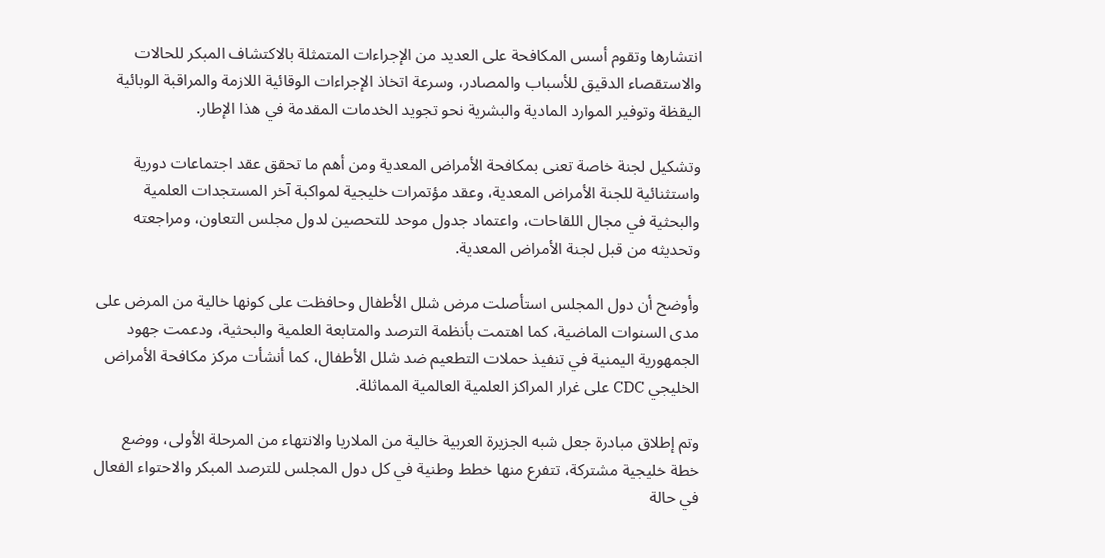انتشارها وتقوم أسس المكافحة على العديد من الإجراءات المتمثلة بالاكتشاف المبكر للحالات والاستقصاء الدقيق للأسباب والمصادر، وسرعة اتخاذ الإجراءات الوقائية اللازمة والمراقبة الوبائية اليقظة وتوفير الموارد المادية والبشرية نحو تجويد الخدمات المقدمة في هذا الإطار.

وتشكيل لجنة خاصة تعنى بمكافحة الأمراض المعدية ومن أهم ما تحقق عقد اجتماعات دورية واستثنائية للجنة الأمراض المعدية، وعقد مؤتمرات خليجية لمواكبة آخر المستجدات العلمية والبحثية في مجال اللقاحات، واعتماد جدول موحد للتحصين لدول مجلس التعاون، ومراجعته وتحديثه من قبل لجنة الأمراض المعدية.

وأوضح أن دول المجلس استأصلت مرض شلل الأطفال وحافظت على كونها خالية من المرض على مدى السنوات الماضية، كما اهتمت بأنظمة الترصد والمتابعة العلمية والبحثية، ودعمت جهود الجمهورية اليمنية في تنفيذ حملات التطعيم ضد شلل الأطفال، كما أنشأت مركز مكافحة الأمراض الخليجي CDC على غرار المراكز العلمية العالمية المماثلة.

وتم إطلاق مبادرة جعل شبه الجزيرة العربية خالية من الملاريا والانتهاء من المرحلة الأولى، ووضع خطة خليجية مشتركة، تتفرع منها خطط وطنية في كل دول المجلس للترصد المبكر والاحتواء الفعال في حالة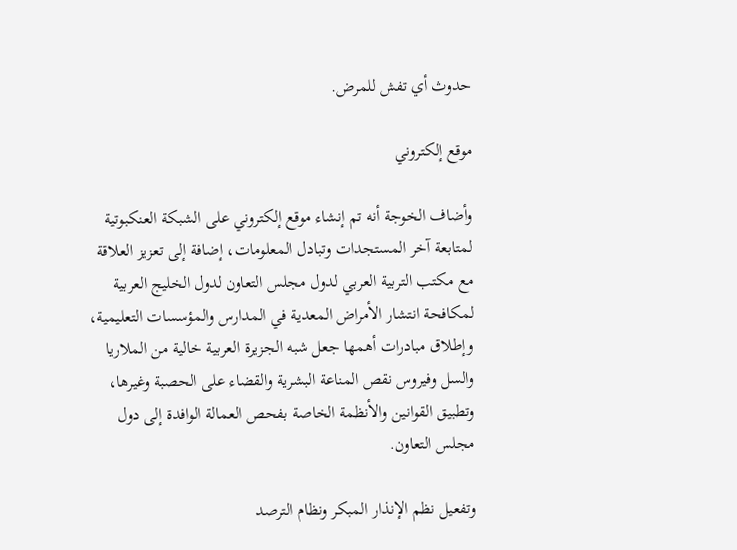حدوث أي تفش للمرض.

موقع إلكتروني

وأضاف الخوجة أنه تم إنشاء موقع إلكتروني على الشبكة العنكبوتية لمتابعة آخر المستجدات وتبادل المعلومات، إضافة إلى تعزيز العلاقة مع مكتب التربية العربي لدول مجلس التعاون لدول الخليج العربية لمكافحة انتشار الأمراض المعدية في المدارس والمؤسسات التعليمية، وإطلاق مبادرات أهمها جعل شبه الجزيرة العربية خالية من الملاريا والسل وفيروس نقص المناعة البشرية والقضاء على الحصبة وغيرها، وتطبيق القوانين والأنظمة الخاصة بفحص العمالة الوافدة إلى دول مجلس التعاون.

وتفعيل نظم الإنذار المبكر ونظام الترصد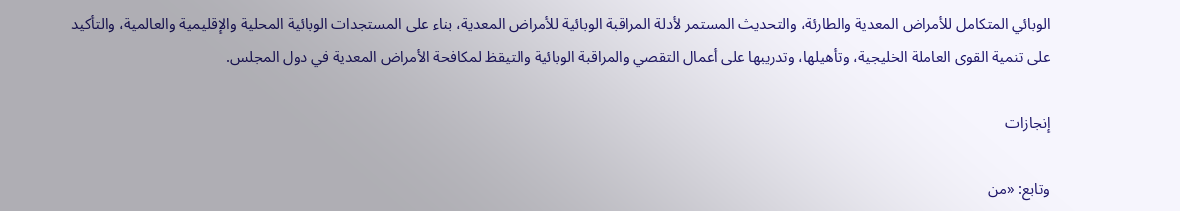الوبائي المتكامل للأمراض المعدية والطارئة، والتحديث المستمر لأدلة المراقبة الوبائية للأمراض المعدية، بناء على المستجدات الوبائية المحلية والإقليمية والعالمية، والتأكيد على تنمية القوى العاملة الخليجية، وتأهيلها، وتدريبها على أعمال التقصي والمراقبة الوبائية والتيقظ لمكافحة الأمراض المعدية في دول المجلس.

إنجازات

وتابع: «من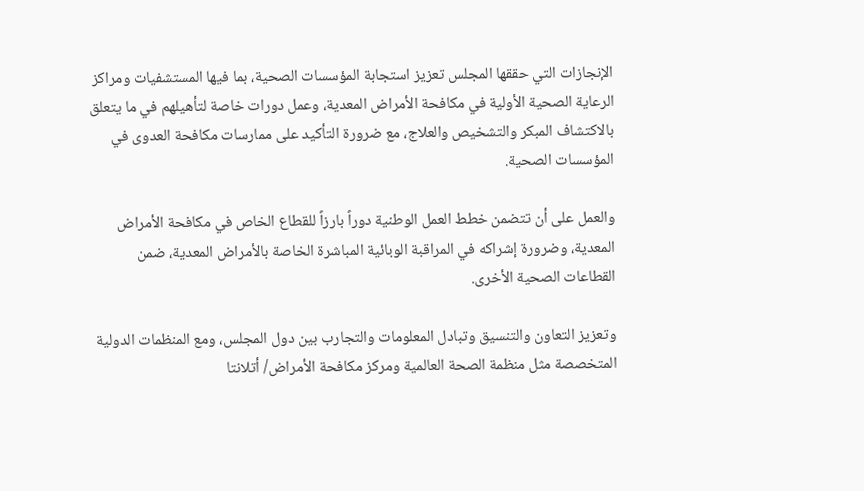الإنجازات التي حققها المجلس تعزيز استجابة المؤسسات الصحية، بما فيها المستشفيات ومراكز الرعاية الصحية الأولية في مكافحة الأمراض المعدية، وعمل دورات خاصة لتأهيلهم في ما يتعلق بالاكتشاف المبكر والتشخيص والعلاج، مع ضرورة التأكيد على ممارسات مكافحة العدوى في المؤسسات الصحية.

والعمل على أن تتضمن خطط العمل الوطنية دوراً بارزاً للقطاع الخاص في مكافحة الأمراض المعدية، وضرورة إشراكه في المراقبة الوبائية المباشرة الخاصة بالأمراض المعدية، ضمن القطاعات الصحية الأخرى.

وتعزيز التعاون والتنسيق وتبادل المعلومات والتجارب بين دول المجلس، ومع المنظمات الدولية المتخصصة مثل منظمة الصحة العالمية ومركز مكافحة الأمراض/ أتلانتا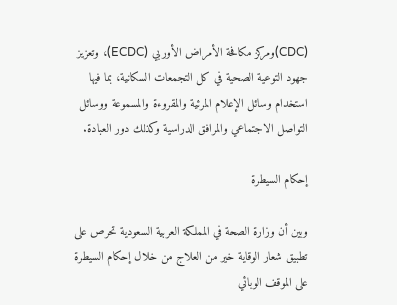(CDC)ومركز مكافحة الأمراض الأوربي (ECDC)، وتعزيز جهود التوعية الصحية في كل التجمعات السكانية، بما فيها استخدام وسائل الإعلام المرئية والمقروءة والمسموعة ووسائل التواصل الاجتماعي والمرافق الدراسية وكذلك دور العبادة.

إحكام السيطرة

وبين أن وزارة الصحة في المملكة العربية السعودية تحرص على تطبيق شعار الوقاية خير من العلاج من خلال إحكام السيطرة على الموقف الوبائي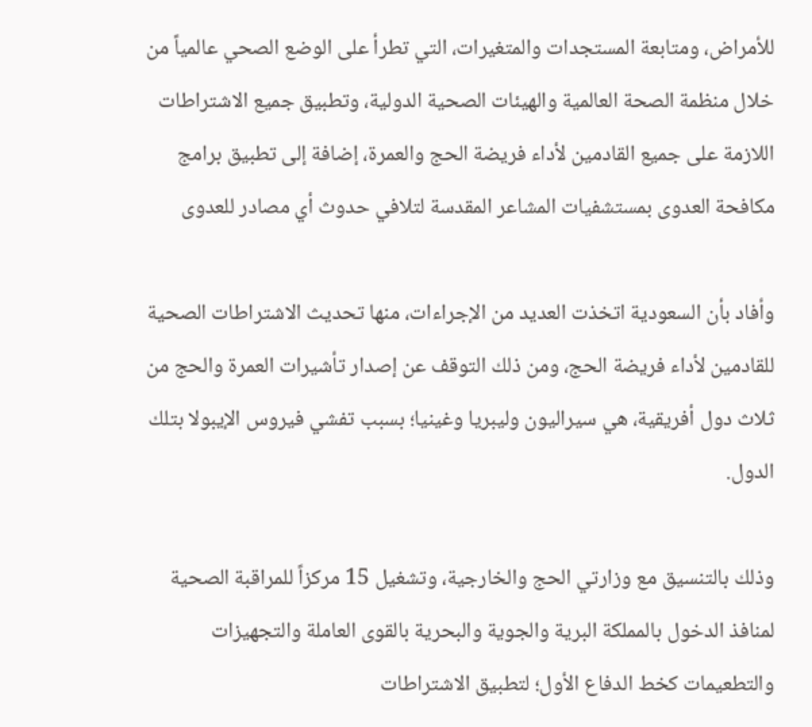للأمراض، ومتابعة المستجدات والمتغيرات، التي تطرأ على الوضع الصحي عالمياً من خلال منظمة الصحة العالمية والهيئات الصحية الدولية، وتطبيق جميع الاشتراطات اللازمة على جميع القادمين لأداء فريضة الحج والعمرة، إضافة إلى تطبيق برامج مكافحة العدوى بمستشفيات المشاعر المقدسة لتلافي حدوث أي مصادر للعدوى

وأفاد بأن السعودية اتخذت العديد من الإجراءات، منها تحديث الاشتراطات الصحية للقادمين لأداء فريضة الحج، ومن ذلك التوقف عن إصدار تأشيرات العمرة والحج من ثلاث دول أفريقية، هي سيراليون وليبريا وغينيا؛ بسبب تفشي فيروس الإيبولا بتلك الدول.

وذلك بالتنسيق مع وزارتي الحج والخارجية، وتشغيل 15 مركزاً للمراقبة الصحية لمنافذ الدخول بالمملكة البرية والجوية والبحرية بالقوى العاملة والتجهيزات والتطعيمات كخط الدفاع الأول؛ لتطبيق الاشتراطات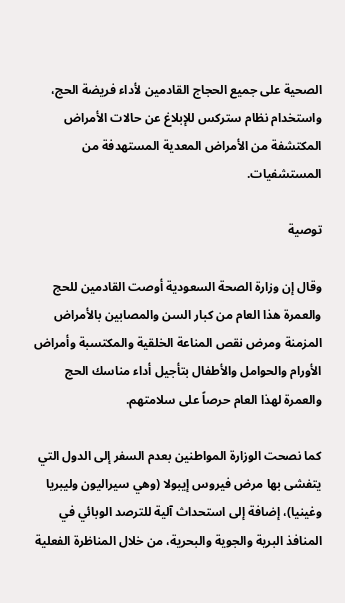الصحية على جميع الحجاج القادمين لأداء فريضة الحج، واستخدام نظام ستركس للإبلاغ عن حالات الأمراض المكتشفة من الأمراض المعدية المستهدفة من المستشفيات.

توصية

وقال إن وزارة الصحة السعودية أوصت القادمين للحج والعمرة هذا العام من كبار السن والمصابين بالأمراض المزمنة ومرض نقص المناعة الخلقية والمكتسبة وأمراض الأورام والحوامل والأطفال بتأجيل أداء مناسك الحج والعمرة لهذا العام حرصاً على سلامتهم.

كما نصحت الوزارة المواطنين بعدم السفر إلى الدول التي يتفشى بها مرض فيروس إيبولا (وهي سيراليون وليبريا وغينيا)، إضافة إلى استحداث آلية للترصد الوبائي في المنافذ البرية والجوية والبحرية، من خلال المناظرة الفعلية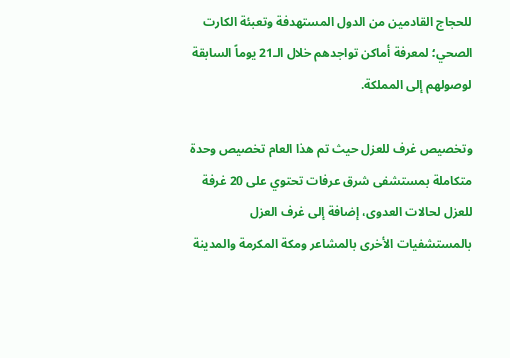للحجاج القادمين من الدول المستهدفة وتعبئة الكارت الصحي؛ لمعرفة أماكن تواجدهم خلال الـ21 يوماً السابقة لوصولهم إلى المملكة.

وتخصيص غرف للعزل حيث تم هذا العام تخصيص وحدة متكاملة بمستشفى شرق عرفات تحتوي على 20 غرفة للعزل لحالات العدوى، إضافة إلى غرف العزل بالمستشفيات الأخرى بالمشاعر ومكة المكرمة والمدينة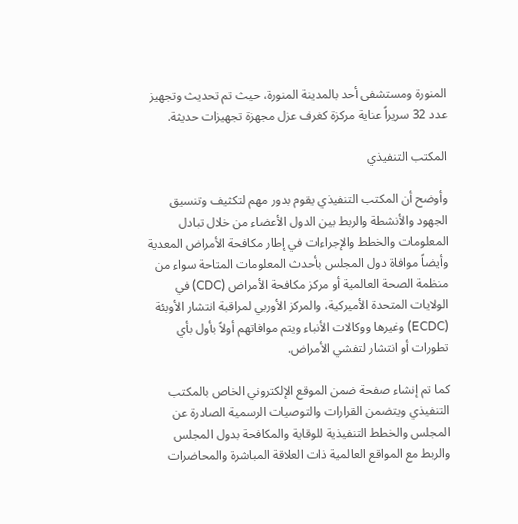المنورة ومستشفى أحد بالمدينة المنورة، حيث تم تحديث وتجهيز عدد 32 سريراً عناية مركزة كغرف عزل مجهزة تجهيزات حديثة.

المكتب التنفيذي

وأوضح أن المكتب التنفيذي يقوم بدور مهم لتكثيف وتنسيق الجهود والأنشطة والربط بين الدول الأعضاء من خلال تبادل المعلومات والخطط والإجراءات في إطار مكافحة الأمراض المعدية وأيضاً موافاة دول المجلس بأحدث المعلومات المتاحة سواء من منظمة الصحة العالمية أو مركز مكافحة الأمراض (CDC) في الولايات المتحدة الأميركية، والمركز الأوربي لمراقبة انتشار الأوبئة (ECDC) وغيرها ووكالات الأنباء ويتم موافاتهم أولاً بأول بأي تطورات أو انتشار لتفشي الأمراض.

كما تم إنشاء صفحة ضمن الموقع الإلكتروني الخاص بالمكتب التنفيذي ويتضمن القرارات والتوصيات الرسمية الصادرة عن المجلس والخطط التنفيذية للوقاية والمكافحة بدول المجلس والربط مع المواقع العالمية ذات العلاقة المباشرة والمحاضرات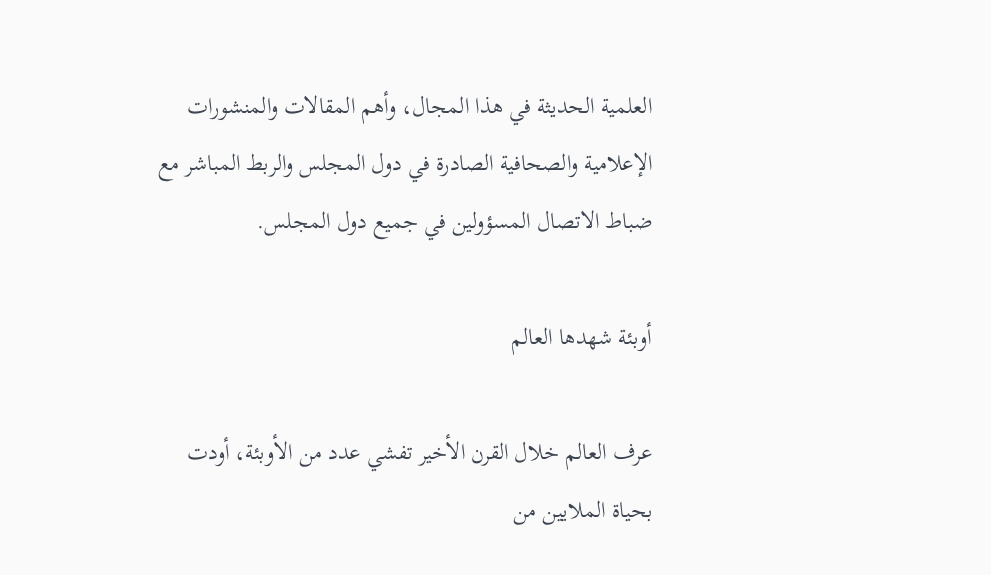العلمية الحديثة في هذا المجال، وأهم المقالات والمنشورات الإعلامية والصحافية الصادرة في دول المجلس والربط المباشر مع ضباط الاتصال المسؤولين في جميع دول المجلس.

أوبئة شهدها العالم

عرف العالم خلال القرن الأخير تفشي عدد من الأوبئة، أودت بحياة الملايين من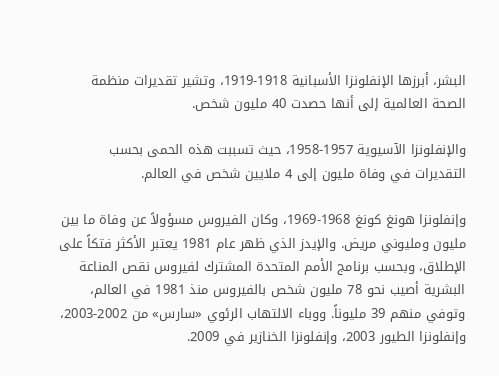البشر، أبرزها الإنفلونزا الأسبانية 1918-1919، وتشير تقديرات منظمة الصحة العالمية إلى أنها حصدت 40 مليون شخص.

والإنفلونزا الآسيوية 1957-1958، حيث تسببت هذه الحمى بحسب التقديرات في وفاة مليون إلى 4 ملايين شخص في العالم.

وإنفلونزا هونغ كونغ 1968-1969، وكان الفيروس مسؤولاً عن وفاة ما بين مليون ومليوني مريض. والإيدز الذي ظهر عام 1981 يعتبر الأكثر فتكاً على الإطلاق، وبحسب برنامج الأمم المتحدة المشترك لفيروس نقص المناعة البشرية أصيب نحو 78 مليون شخص بالفيروس منذ 1981 في العالم، وتوفي منهم 39 مليوناً. ووباء الالتهاب الرئوي «سارس» من 2002-2003، وإنفلونزا الطيور 2003، وإنفلونزا الخنازير في 2009.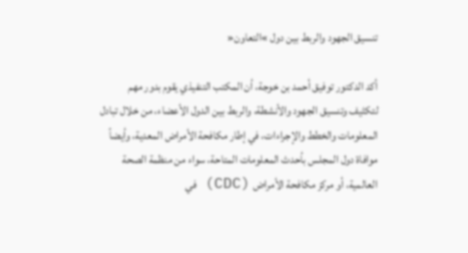تنسيق الجهود والربط بين دول »التعاون«

أكد الدكتور توفيق أحمد بن خوجة، أن المكتب التنفيذي يقوم بدور مهم لتكثيف وتنسيق الجهود والأنشطة، والربط بين الدول الأعضاء، من خلال تبادل المعلومات والخطط والإجراءات، في إطار مكافحة الأمراض المعدية، وأيضاً موافاة دول المجلس بأحدث المعلومات المتاحة، سواء من منظمة الصحة العالمية، أو مركز مكافحة الأمراض (CDC) في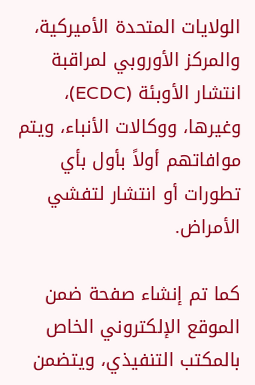الولايات المتحدة الأميركية، والمركز الأوروبي لمراقبة انتشار الأوبئة (ECDC)، وغيرها، ووكالات الأنباء، ويتم موافاتهم أولاً بأول بأي تطورات أو انتشار لتفشي الأمراض.

كما تم إنشاء صفحة ضمن الموقع الإلكتروني الخاص بالمكتب التنفيذي، ويتضمن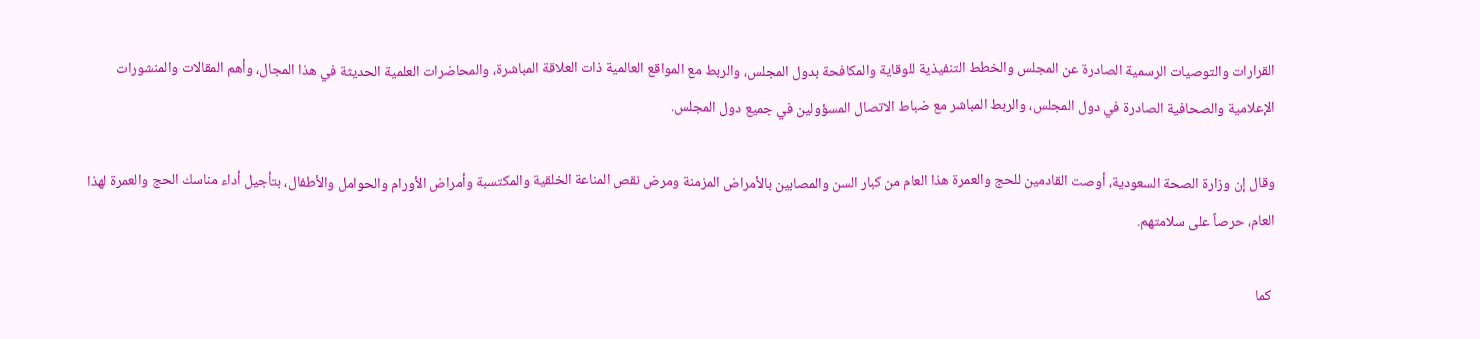القرارات والتوصيات الرسمية الصادرة عن المجلس والخطط التنفيذية للوقاية والمكافحة بدول المجلس، والربط مع المواقع العالمية ذات العلاقة المباشرة، والمحاضرات العلمية الحديثة في هذا المجال، وأهم المقالات والمنشورات الإعلامية والصحافية الصادرة في دول المجلس، والربط المباشر مع ضباط الاتصال المسؤولين في جميع دول المجلس.

وقال إن وزارة الصحة السعودية، أوصت القادمين للحج والعمرة هذا العام من كبار السن والمصابين بالأمراض المزمنة ومرض نقص المناعة الخلقية والمكتسبة وأمراض الأورام والحوامل والأطفال، بتأجيل أداء مناسك الحج والعمرة لهذا العام، حرصاً على سلامتهم.

 كما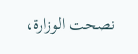نصحت الوزارة،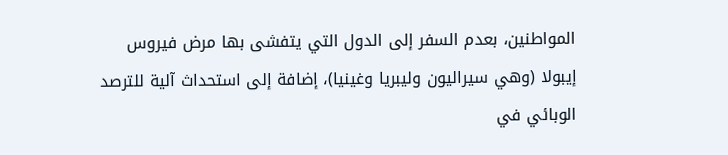المواطنين، بعدم السفر إلى الدول التي يتفشى بها مرض فيروس إيبولا (وهي سيراليون وليبريا وغينيا)، إضافة إلى استحداث آلية للترصد الوبائي في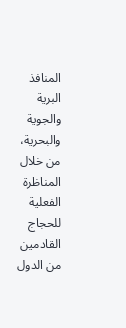المنافذ البرية والجوية والبحرية، من خلال المناظرة الفعلية للحجاج القادمين من الدول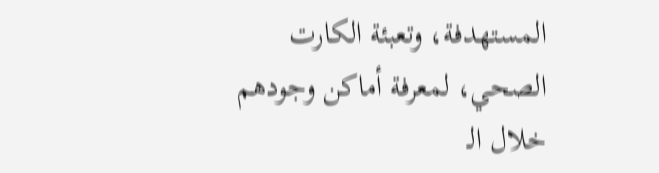المستهدفة، وتعبئة الكارت الصحي، لمعرفة أماكن وجودهم خلال الـ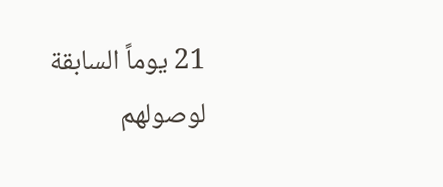21 يوماً السابقة لوصولهم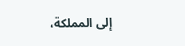إلى المملكة،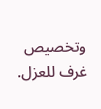وتخصيص غرف للعزل.